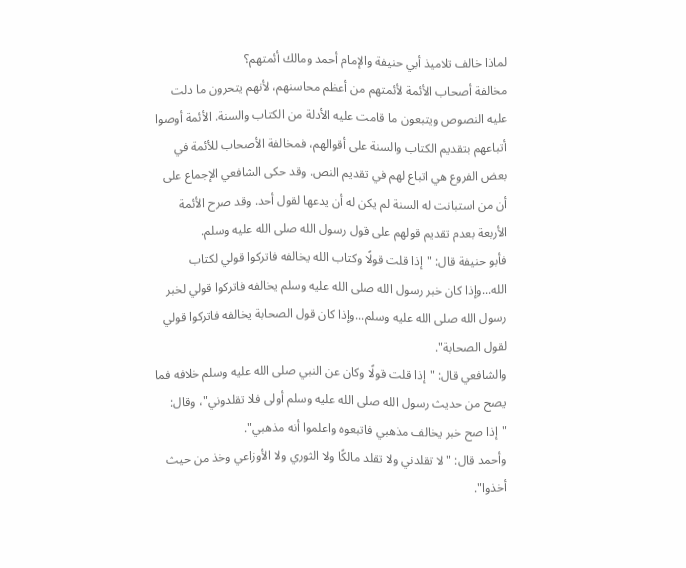لماذا خالف تلاميذ أبي حنيفة والإمام أحمد ومالك أئمتهم؟
مخالفة أصحاب الأئمة لأئمتهم من أعظم محاسنهم، لأنهم يتحرون ما دلت عليه النصوص ويتبعون ما قامت عليه الأدلة من الكتاب والسنة. الأئمة أوصوا أتباعهم بتقديم الكتاب والسنة على أقوالهم، فمخالفة الأصحاب للأئمة في بعض الفروع هي اتباع لهم في تقديم النص. وقد حكى الشافعي الإجماع على أن من استبانت له السنة لم يكن له أن يدعها لقول أحد. وقد صرح الأئمة الأربعة بعدم تقديم قولهم على قول رسول الله صلى الله عليه وسلم.
فأبو حنيفة قال: "إذا قلت قولًا وكتاب الله يخالفه فاتركوا قولي لكتاب الله...وإذا كان خبر رسول الله صلى الله عليه وسلم يخالفه فاتركوا قولي لخبر رسول الله صلى الله عليه وسلم...وإذا كان قول الصحابة يخالفه فاتركوا قولي لقول الصحابة".
والشافعي قال: "إذا قلت قولًا وكان عن النبي صلى الله عليه وسلم خلافه فما يصح من حديث رسول الله صلى الله عليه وسلم أولى فلا تقلدوني"، وقال: "إذا صح خبر يخالف مذهبي فاتبعوه واعلموا أنه مذهبي".
وأحمد قال: "لا تقلدني ولا تقلد مالكًا ولا الثوري ولا الأوزاعي وخذ من حيث أخذوا".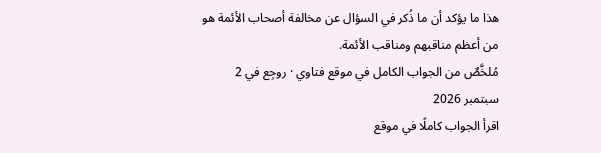هذا ما يؤكد أن ما ذُكر في السؤال عن مخالفة أصحاب الأئمة هو من أعظم مناقبهم ومناقب الأئمة.
مُلخَّصٌ من الجواب الكامل في موقع فتاوي · روجِع في 2 سبتمبر 2026
اقرأ الجواب كاملًا في موقع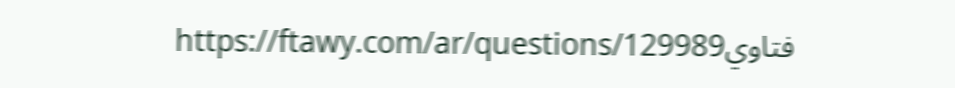فتاويhttps://ftawy.com/ar/questions/129989